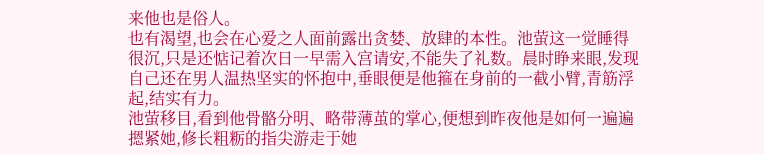来他也是俗人。
也有渴望,也会在心爱之人面前露出贪婪、放肆的本性。池萤这一觉睡得很沉,只是还惦记着次日一早需入宫请安,不能失了礼数。晨时睁来眼,发现自己还在男人温热坚实的怀抱中,垂眼便是他箍在身前的一截小臂,青筋浮起,结实有力。
池萤移目,看到他骨骼分明、略带薄茧的掌心,便想到昨夜他是如何一遍遍摁紧她,修长粗粝的指尖游走于她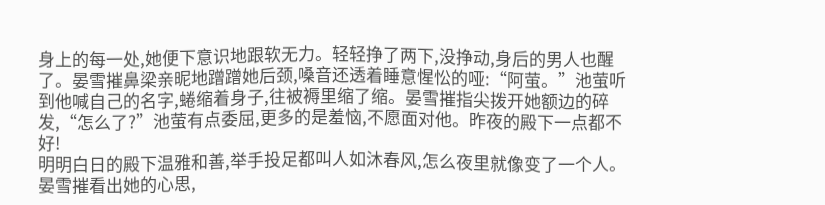身上的每一处,她便下意识地跟软无力。轻轻挣了两下,没挣动,身后的男人也醒了。晏雪摧鼻梁亲昵地蹭蹭她后颈,嗓音还透着睡意惺忪的哑:“阿萤。”池萤听到他喊自己的名字,蜷缩着身子,往被褥里缩了缩。晏雪摧指尖拨开她额边的碎发,“怎么了?”池萤有点委屈,更多的是羞恼,不愿面对他。昨夜的殿下一点都不好!
明明白日的殿下温雅和善,举手投足都叫人如沐春风,怎么夜里就像变了一个人。
晏雪摧看出她的心思,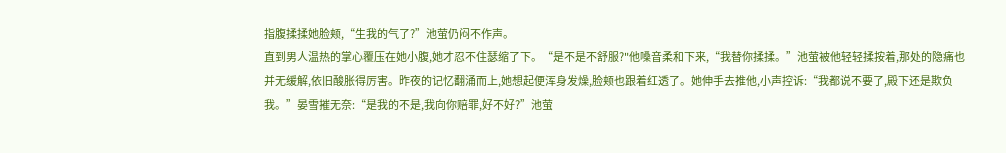指腹揉揉她脸颊,“生我的气了?”池萤仍闷不作声。
直到男人温热的掌心覆压在她小腹,她才忍不住瑟缩了下。“是不是不舒服?"他嗓音柔和下来,“我替你揉揉。”池萤被他轻轻揉按着,那处的隐痛也并无缓解,依旧酸胀得厉害。昨夜的记忆翻涌而上,她想起便浑身发燥,脸颊也跟着红透了。她伸手去推他,小声控诉:“我都说不要了,殿下还是欺负我。”晏雪摧无奈:“是我的不是,我向你赔罪,好不好?”池萤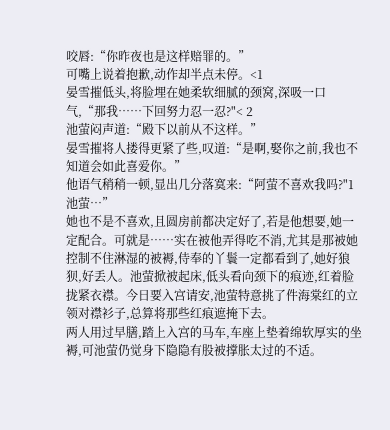咬唇:“你昨夜也是这样赔罪的。”
可嘴上说着抱歉,动作却半点未停。<1
晏雪摧低头,将脸埋在她柔软细腻的颈窝,深吸一口气,“那我……下回努力忍一忍?"< 2
池萤闷声道:“殿下以前从不这样。”
晏雪摧将人搂得更紧了些,叹道:“是啊,娶你之前,我也不知道会如此喜爱你。”
他语气稍稍一顿,显出几分落寞来:“阿萤不喜欢我吗?"1池萤…”
她也不是不喜欢,且圆房前都决定好了,若是他想要,她一定配合。可就是……实在被他弄得吃不消,尤其是那被她控制不住淋湿的被褥,侍奉的丫鬟一定都看到了,她好狼狈,好丢人。池萤掀被起床,低头看向颈下的痕迹,红着脸拢紧衣襟。今日要入宫请安,池萤特意挑了件海棠红的立领对襟衫子,总算将那些红痕遮掩下去。
两人用过早膳,踏上入宫的马车,车座上垫着绵软厚实的坐褥,可池萤仍觉身下隐隐有股被撑胀太过的不适。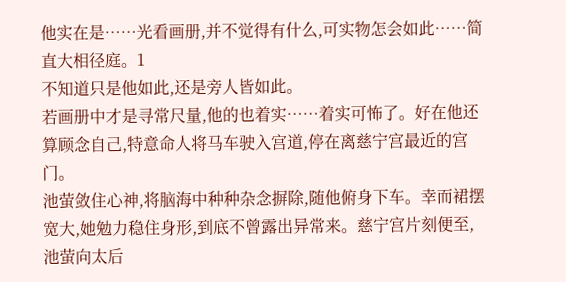他实在是……光看画册,并不觉得有什么,可实物怎会如此……简直大相径庭。1
不知道只是他如此,还是旁人皆如此。
若画册中才是寻常尺量,他的也着实……着实可怖了。好在他还算顾念自己,特意命人将马车驶入宫道,停在离慈宁宫最近的宫门。
池萤敛住心神,将脑海中种种杂念摒除,随他俯身下车。幸而裙摆宽大,她勉力稳住身形,到底不曾露出异常来。慈宁宫片刻便至,池萤向太后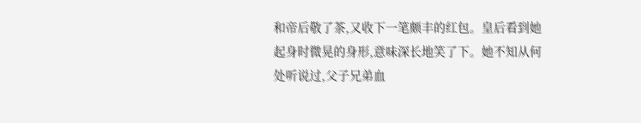和帝后敬了茶,又收下一笔颇丰的红包。皇后看到她起身时微晃的身形,意味深长地笑了下。她不知从何处听说过,父子兄弟血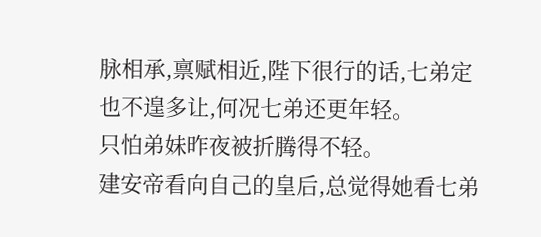脉相承,禀赋相近,陛下很行的话,七弟定也不遑多让,何况七弟还更年轻。
只怕弟妹昨夜被折腾得不轻。
建安帝看向自己的皇后,总觉得她看七弟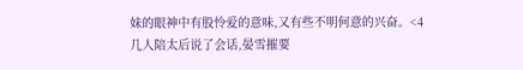妹的眼神中有股怜爱的意味,又有些不明何意的兴奋。<4
几人陪太后说了会话,晏雪摧要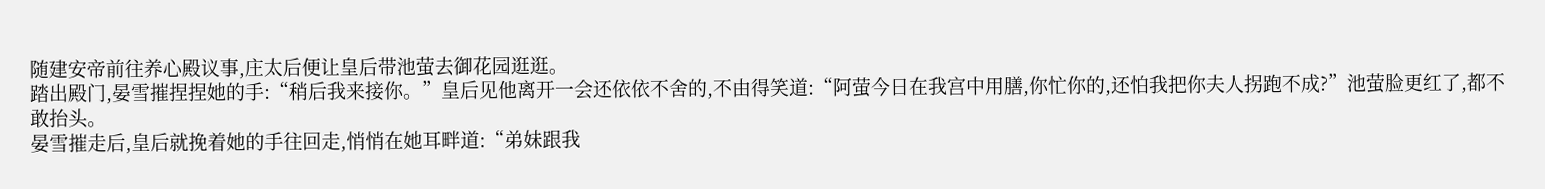随建安帝前往养心殿议事,庄太后便让皇后带池萤去御花园逛逛。
踏出殿门,晏雪摧捏捏她的手:“稍后我来接你。”皇后见他离开一会还依依不舍的,不由得笑道:“阿萤今日在我宫中用膳,你忙你的,还怕我把你夫人拐跑不成?”池萤脸更红了,都不敢抬头。
晏雪摧走后,皇后就挽着她的手往回走,悄悄在她耳畔道:“弟妹跟我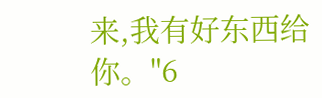来,我有好东西给你。"6